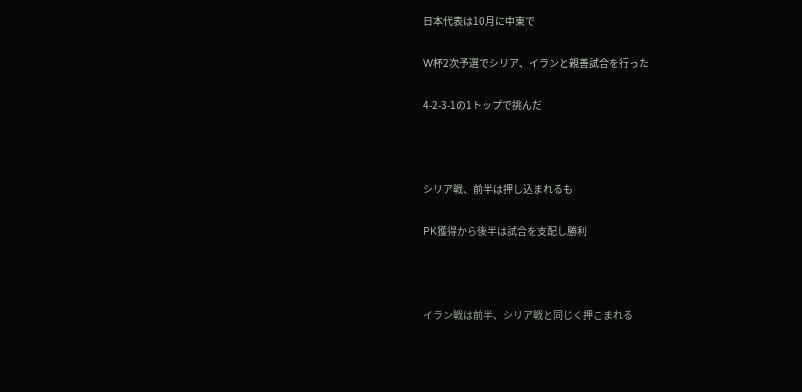日本代表は10月に中東で

W杯2次予選でシリア、イランと親善試合を行った

4-2-3-1の1トップで挑んだ



シリア戦、前半は押し込まれるも

PK獲得から後半は試合を支配し勝利



イラン戦は前半、シリア戦と同じく押こまれる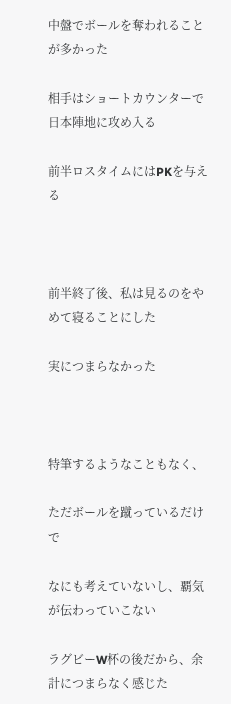中盤でボールを奪われることが多かった

相手はショートカウンターで日本陣地に攻め入る

前半ロスタイムにはPKを与える



前半終了後、私は見るのをやめて寝ることにした

実につまらなかった



特筆するようなこともなく、

ただボールを蹴っているだけで

なにも考えていないし、覇気が伝わっていこない

ラグビーW杯の後だから、余計につまらなく感じた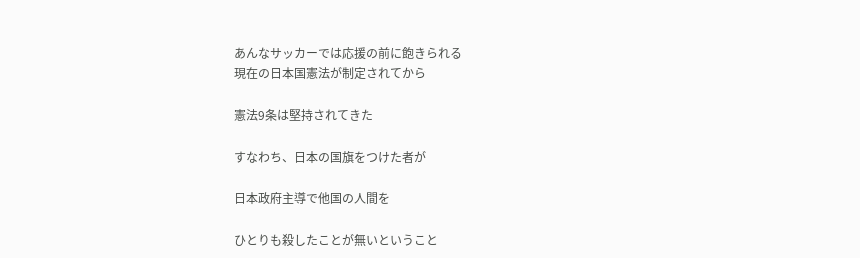あんなサッカーでは応援の前に飽きられる
現在の日本国憲法が制定されてから

憲法9条は堅持されてきた

すなわち、日本の国旗をつけた者が

日本政府主導で他国の人間を

ひとりも殺したことが無いということ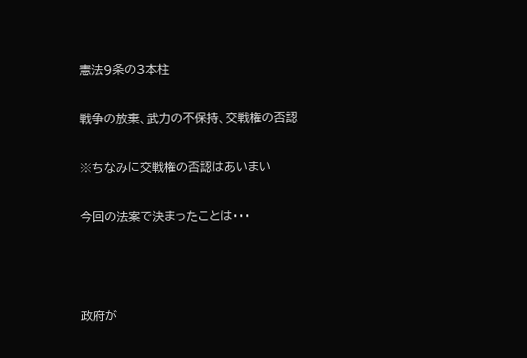憲法9条の3本柱

戦争の放棄、武力の不保持、交戦権の否認

※ちなみに交戦権の否認はあいまい

今回の法案で決まったことは・・・



政府が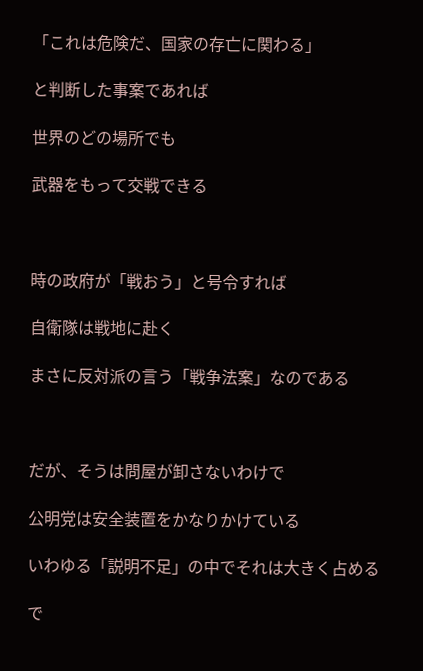「これは危険だ、国家の存亡に関わる」

と判断した事案であれば

世界のどの場所でも

武器をもって交戦できる



時の政府が「戦おう」と号令すれば

自衛隊は戦地に赴く

まさに反対派の言う「戦争法案」なのである



だが、そうは問屋が卸さないわけで

公明党は安全装置をかなりかけている

いわゆる「説明不足」の中でそれは大きく占める

で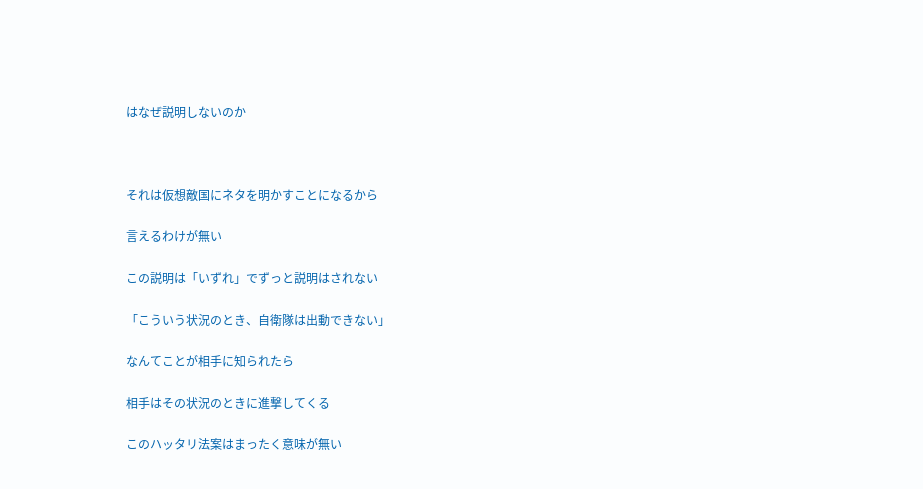はなぜ説明しないのか



それは仮想敵国にネタを明かすことになるから

言えるわけが無い

この説明は「いずれ」でずっと説明はされない

「こういう状況のとき、自衛隊は出動できない」

なんてことが相手に知られたら

相手はその状況のときに進撃してくる

このハッタリ法案はまったく意味が無い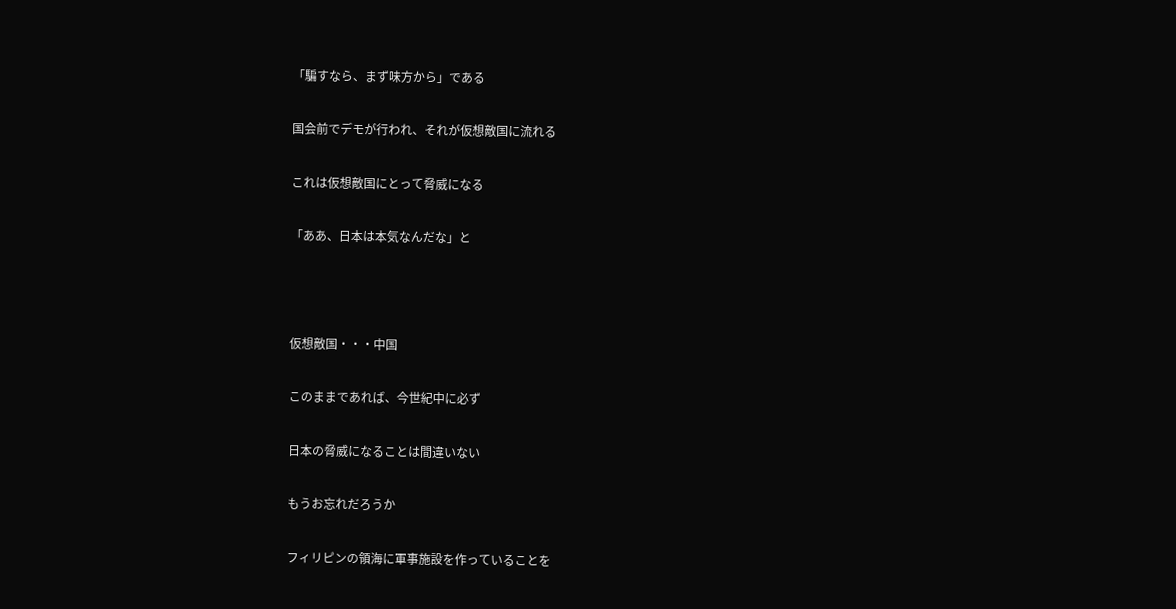「騙すなら、まず味方から」である

国会前でデモが行われ、それが仮想敵国に流れる

これは仮想敵国にとって脅威になる

「ああ、日本は本気なんだな」と



仮想敵国・・・中国

このままであれば、今世紀中に必ず

日本の脅威になることは間違いない

もうお忘れだろうか

フィリピンの領海に軍事施設を作っていることを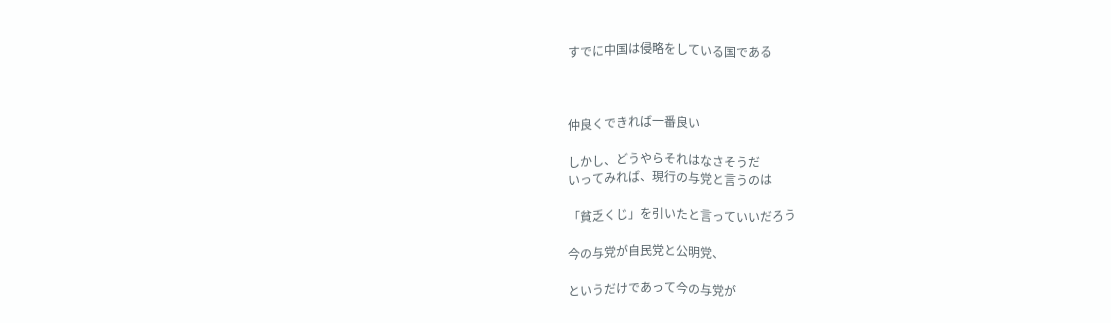すでに中国は侵略をしている国である



仲良くできれば一番良い

しかし、どうやらそれはなさそうだ
いってみれば、現行の与党と言うのは

「貧乏くじ」を引いたと言っていいだろう

今の与党が自民党と公明党、

というだけであって今の与党が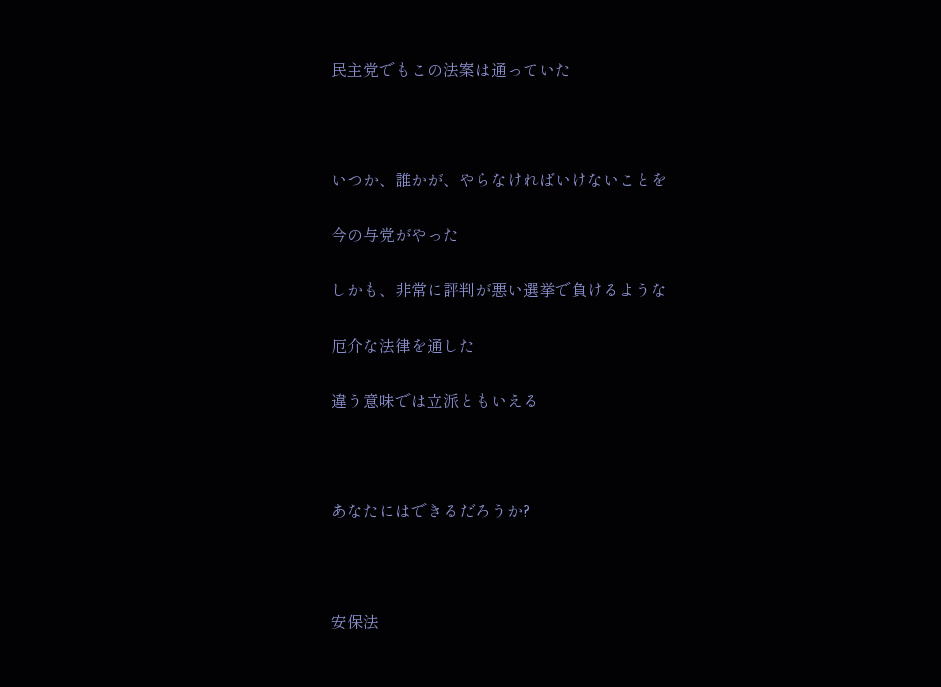民主党でもこの法案は通っていた



いつか、誰かが、やらなければいけないことを

今の与党がやった

しかも、非常に評判が悪い選挙で負けるような

厄介な法律を通した

違う意味では立派ともいえる



あなたにはできるだろうか?



安保法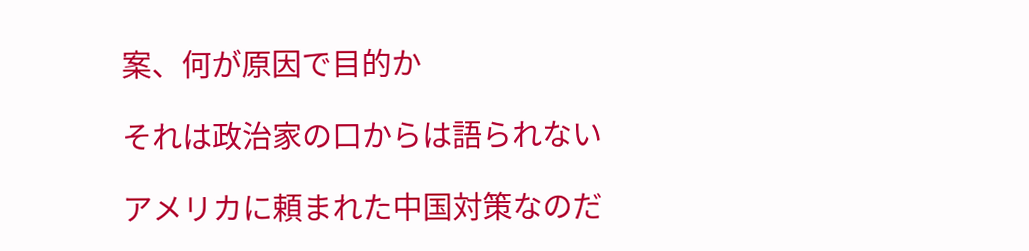案、何が原因で目的か

それは政治家の口からは語られない

アメリカに頼まれた中国対策なのだ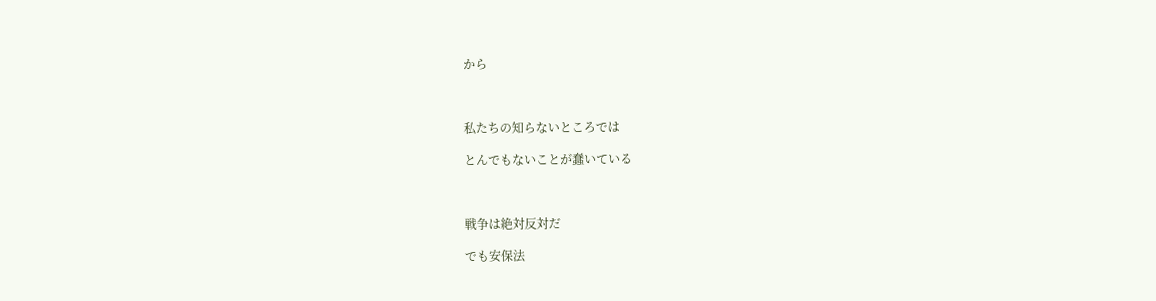から



私たちの知らないところでは

とんでもないことが蠢いている



戦争は絶対反対だ

でも安保法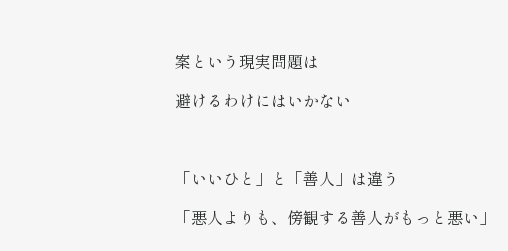案という現実問題は

避けるわけにはいかない



「いいひと」と「善人」は違う

「悪人よりも、傍観する善人がもっと悪い」